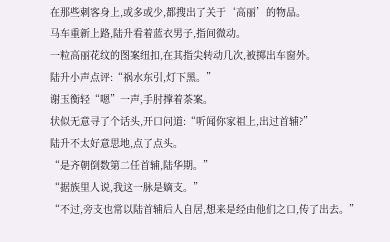在那些刺客身上,或多或少,都搜出了关于‘高丽’的物品。
马车重新上路,陆升看着蓝衣男子,指间微动。
一粒高丽花纹的图案纽扣,在其指尖转动几次,被掷出车窗外。
陆升小声点评:“祸水东引,灯下黑。”
谢玉衡轻“嗯”一声,手肘撑着茶案。
状似无意寻了个话头,开口问道:“听闻你家祖上,出过首辅?”
陆升不太好意思地,点了点头。
“是齐朝倒数第二任首辅,陆华期。”
“据族里人说,我这一脉是嫡支。”
“不过,旁支也常以陆首辅后人自居,想来是经由他们之口,传了出去。”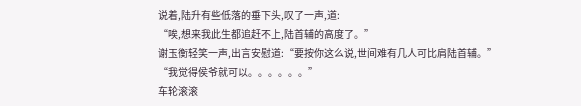说着,陆升有些低落的垂下头,叹了一声,道:
“唉,想来我此生都追赶不上,陆首辅的高度了。”
谢玉衡轻笑一声,出言安慰道:“要按你这么说,世间难有几人可比肩陆首辅。”
“我觉得侯爷就可以。。。。。。”
车轮滚滚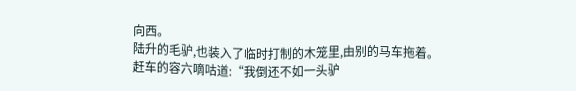向西。
陆升的毛驴,也装入了临时打制的木笼里,由别的马车拖着。
赶车的容六嘀咕道:“我倒还不如一头驴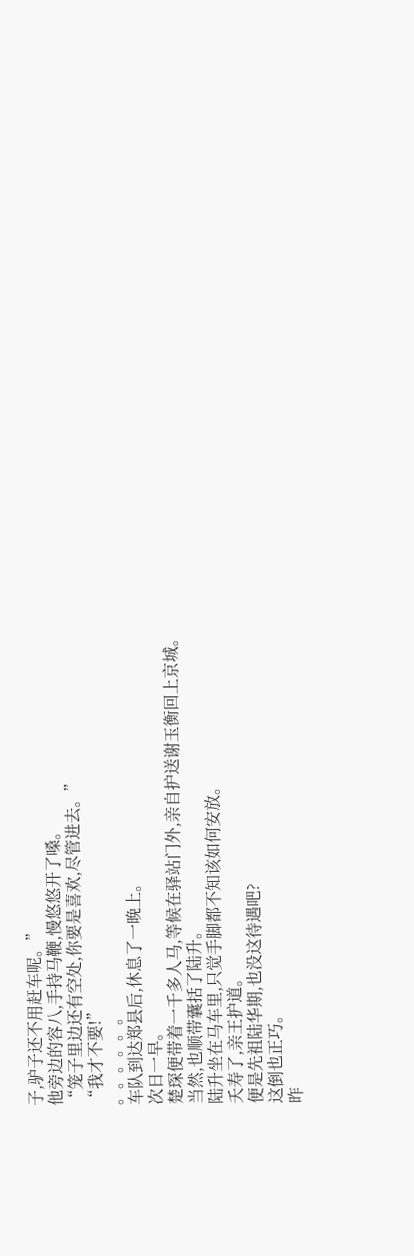子,驴子还不用赶车呢。”
他旁边的容八,手持马鞭,慢悠悠开了嗓。
“笼子里边还有空处,你要是喜欢,尽管进去。”
“我才不要!”
。。。。。。
车队到达郑县后,休息了一晚上。
次日一早。
楚琛便带着一千多人马,等候在驿站门外,亲自护送谢玉衡回上京城。
当然,也顺带囊括了陆升。
陆升坐在马车里,只觉手脚都不知该如何安放。
夭寿了,亲王护道。
便是先祖陆华期,也没这待遇吧?
这倒也正巧。
昨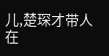儿,楚琛才带人在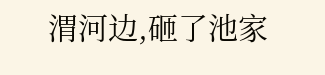渭河边,砸了池家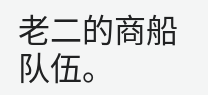老二的商船队伍。